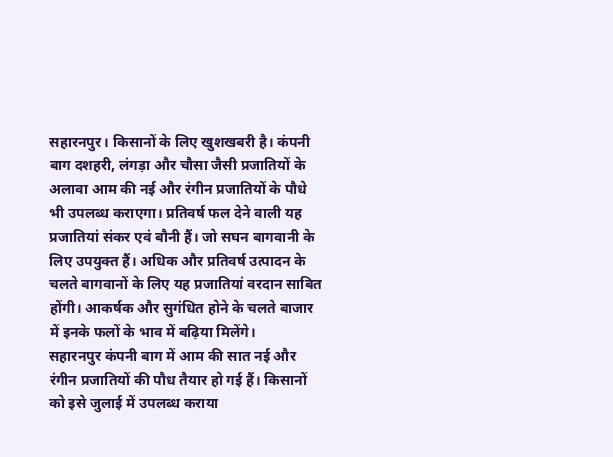सहारनपुर। किसानों के लिए खुशखबरी है। कंपनी बाग दशहरी, लंगड़ा और चौसा जैसी प्रजातियों के अलावा आम की नई और रंगीन प्रजातियों के पौधे भी उपलब्ध कराएगा। प्रतिवर्ष फल देने वाली यह प्रजातियां संकर एवं बौनी हैं। जो सघन बागवानी के लिए उपयुक्त हैं। अधिक और प्रतिवर्ष उत्पादन के चलते बागवानों के लिए यह प्रजातियां वरदान साबित होंगी। आकर्षक और सुगंधित होने के चलते बाजार में इनके फलों के भाव में बढ़िया मिलेंगे।
सहारनपुर कंपनी बाग में आम की सात नई और रंगीन प्रजातियों की पौध तैयार हो गई हैं। किसानों को इसे जुलाई में उपलब्ध कराया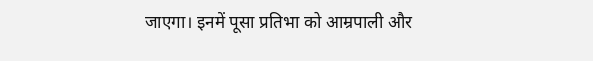जाएगा। इनमें पूसा प्रतिभा को आम्रपाली और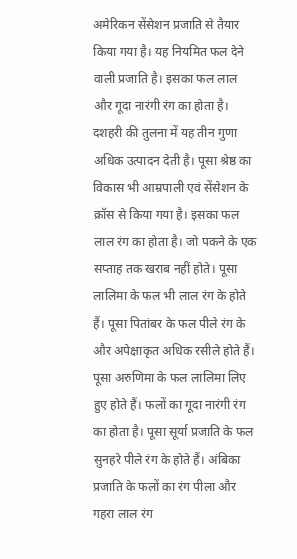अमेरिकन सेंसेशन प्रजाति से तैयार किया गया है। यह नियमित फल देने वाली प्रजाति है। इसका फल लाल और गूदा नारंगी रंग का होता है। दशहरी की तुलना में यह तीन गुणा अधिक उत्पादन देती है। पूसा श्रेष्ठ का विकास भी आम्रपाली एवं सेंसेशन के क्रॉस से किया गया है। इसका फल लाल रंग का होता है। जो पकने के एक सप्ताह तक खराब नहीं होते। पूसा लालिमा के फल भी लाल रंग के होते हैं। पूसा पितांबर के फल पीले रंग के और अपेक्षाकृत अधिक रसीले होते हैं। पूसा अरुणिमा के फल लालिमा लिए हुए होते हैं। फलों का गूदा नारंगी रंग का होता है। पूसा सूर्या प्रजाति के फल सुनहरे पीले रंग के होते हैं। अंबिका प्रजाति के फलों का रंग पीला और गहरा लाल रंग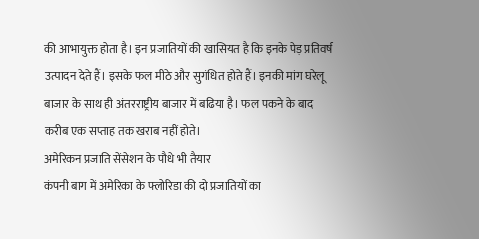की आभायुक्त होता है। इन प्रजातियों की खासियत है कि इनके पेड़ प्रतिवर्ष उत्पादन देते हैं। इसके फल मीठे और सुगंधित होते हैं। इनकी मांग घरेलू बाजार के साथ ही अंतरराष्ट्रीय बाजार में बढिया है। फल पकने के बाद करीब एक सप्ताह तक खराब नहीं होते।
अमेरिकन प्रजाति सेंसेशन के पौधे भी तैयार
कंपनी बाग में अमेरिका के फ्लोरिडा की दो प्रजातियों का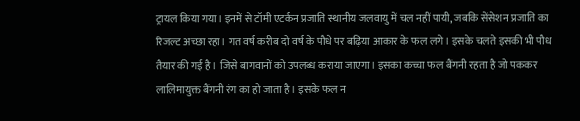ट्रायल किया गया। इनमें से टॉमी एटर्कन प्रजाति स्थानीय जलवायु में चल नहीं पायी, जबकि सेंसेशन प्रजाति का रिजल्ट अच्छा रहा। गत वर्ष करीब दो वर्ष के पौधे पर बढ़िया आकार के फल लगे। इसके चलते इसकी भी पौध तैयार की गई है। जिसे बागवानों को उपलब्ध कराया जाएगा। इसका कच्चा फल बैंगनी रहता है जो पककर लालिमायुक्त बैंगनी रंग का हो जाता है। इसके फल न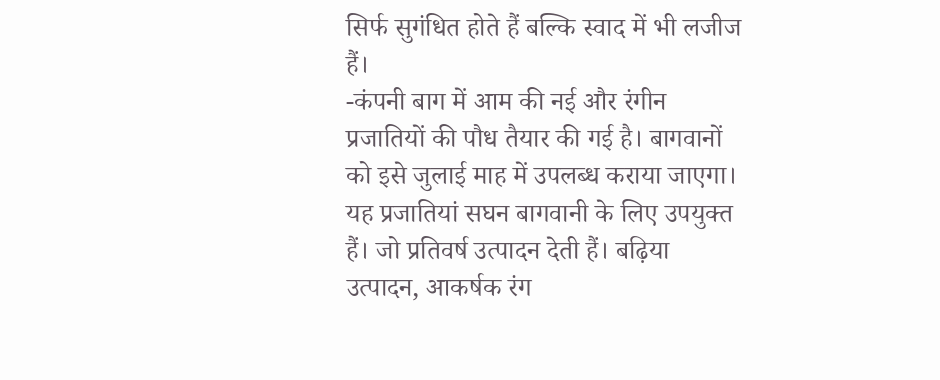सिर्फ सुगंधित होते हैं बल्कि स्वाद में भी लजीज हैं।
-कंपनी बाग में आम की नई और रंगीन प्रजातियों की पौध तैयार की गई है। बागवानों को इसे जुलाई माह में उपलब्ध कराया जाएगा। यह प्रजातियां सघन बागवानी के लिए उपयुक्त हैं। जो प्रतिवर्ष उत्पादन देती हैं। बढ़िया उत्पादन, आकर्षक रंग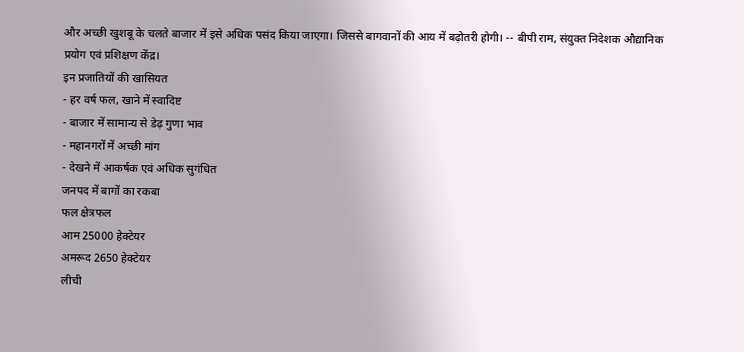और अच्छी खुशबू के चलते बाजार में इसे अधिक पसंद किया जाएगा। जिससे बागवानों की आय में बढ़ोतरी होगी। -- बीपी राम, संयुक्त निदेशक औद्यानिक प्रयोग एवं प्रशिक्षण केंद्र।
इन प्रजातियों की खासियत
- हर वर्ष फल, खाने में स्वादिष्ट
- बाजार में सामान्य से डेढ़ गुणा भाव
- महानगरों में अच्छी मांग
- देखने में आकर्षक एवं अधिक सुगंधित
जनपद में बागों का रकबा
फल क्षेत्रफल
आम 25000 हेक्टेयर
अमरूद 2650 हेक्टेयर
लीची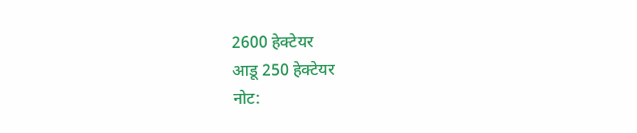2600 हेक्टेयर
आडू 250 हेक्टेयर
नोट: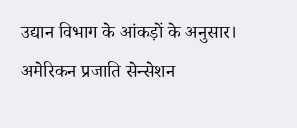उद्यान विभाग के आंकड़ों के अनुसार।
अमेरिकन प्रजाति सेन्सेशन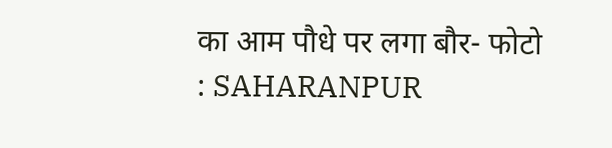का आम पौधे पर लगा बौर- फोटो : SAHARANPUR